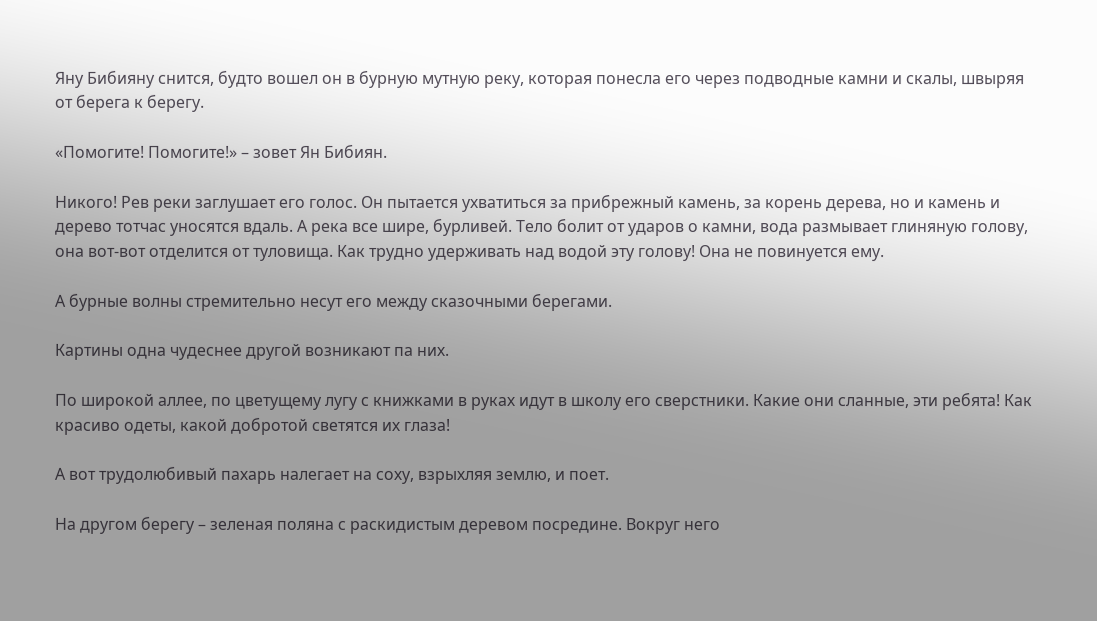Яну Бибияну снится, будто вошел он в бурную мутную реку, которая понесла его через подводные камни и скалы, швыряя от берега к берегу.

«Помогите! Помогите!» – зовет Ян Бибиян.

Никого! Рев реки заглушает его голос. Он пытается ухватиться за прибрежный камень, за корень дерева, но и камень и дерево тотчас уносятся вдаль. А река все шире, бурливей. Тело болит от ударов о камни, вода размывает глиняную голову, она вот-вот отделится от туловища. Как трудно удерживать над водой эту голову! Она не повинуется ему.

А бурные волны стремительно несут его между сказочными берегами.

Картины одна чудеснее другой возникают па них.

По широкой аллее, по цветущему лугу с книжками в руках идут в школу его сверстники. Какие они сланные, эти ребята! Как красиво одеты, какой добротой светятся их глаза!

А вот трудолюбивый пахарь налегает на соху, взрыхляя землю, и поет.

На другом берегу – зеленая поляна с раскидистым деревом посредине. Вокруг него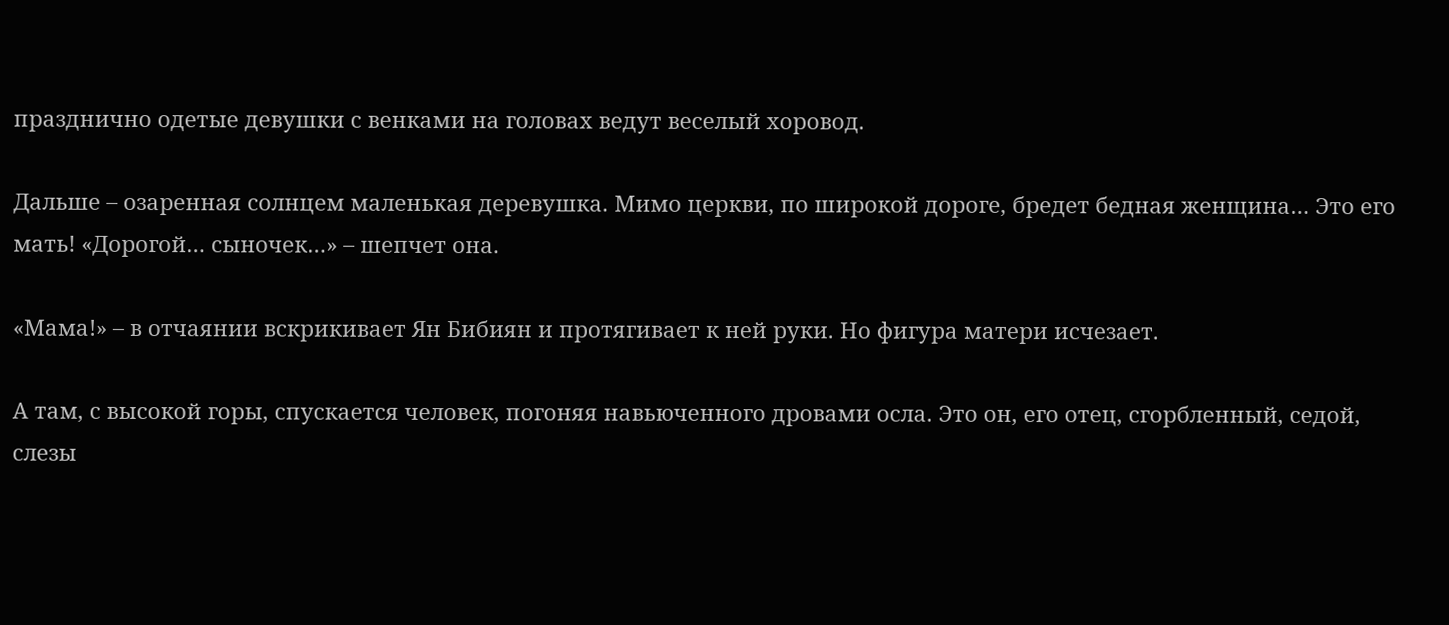празднично одетые девушки с венками на головах ведут веселый хоровод.

Дальше – озаренная солнцем маленькая деревушка. Мимо церкви, по широкой дороге, бредет бедная женщина… Это его мать! «Дорогой… сыночек…» – шепчет она.

«Мама!» – в отчаянии вскрикивает Ян Бибиян и протягивает к ней руки. Но фигура матери исчезает.

А там, с высокой горы, спускается человек, погоняя навьюченного дровами осла. Это он, его отец, сгорбленный, седой, слезы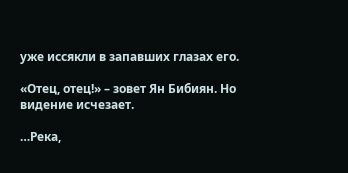уже иссякли в запавших глазах его.

«Отец, отец!» – зовет Ян Бибиян. Но видение исчезает.

…Река,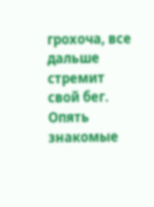грохоча, все дальше стремит свой бег. Опять знакомые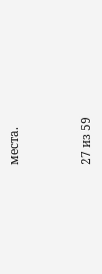места.



27 из 59